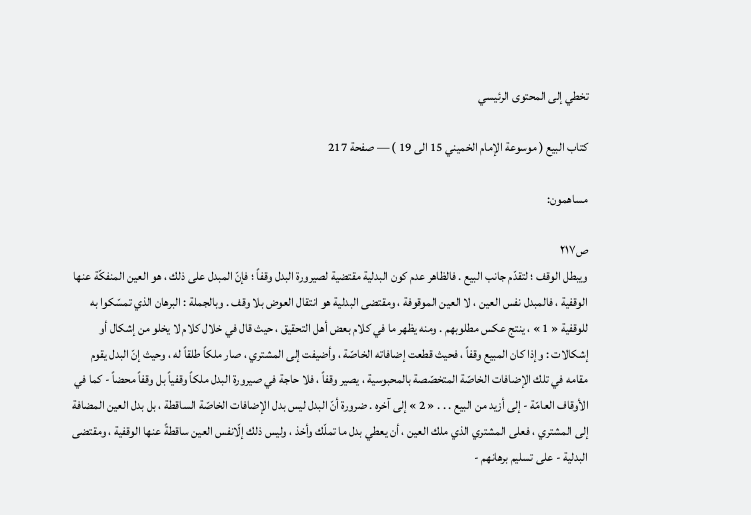تخطي إلى المحتوى الرئيسي

كتاب البيع ( موسوعة الإمام الخميني 15 الى 19 ) — صفحة 217

مساهمون:

ص٢١٧
ويبطل الوقف ؛ لتقدّم جانب البيع . فالظاهر عدم كون البدلية مقتضية لصيرورة البدل وقفاً ؛ فإنّ المبدل على ذلك ، هو العين المنفكّة عنها الوقفية ، فالمبدل نفس العين ، لا العين الموقوفة ، ومقتضى البدلية هو انتقال العوض بلا وقف . وبالجملة : البرهان الذي تمسّكوا به للوقفية « 1 » ، ينتج عكس مطلوبهم . ومنه يظهر ما في كلام بعض أهل التحقيق ، حيث قال في خلال كلام لا يخلو من إشكال أو إشكالات : وإذا كان المبيع وقفاً ، فحيث قطعت إضافاته الخاصّة ، وأضيفت إلى المشتري ، صار ملكاً طلقاً له ، وحيث إنّ البدل يقوم مقامه في تلك الإضافات الخاصّة المتخصّصة بالمحبوسية ، يصير وقفاً ، فلا حاجة في صيرورة البدل ملكاً وقفياً بل وقفاً محضاً - كما في الأوقاف العامّة - إلى أزيد من البيع . . . « 2 » إلى آخره . ضرورة أنّ البدل ليس بدل الإضافات الخاصّة الساقطة ، بل بدل العين المضافة إلى المشتري ، فعلى المشتري الذي ملك العين ، أن يعطي بدل ما تملّك وأخذ ، وليس ذلك إلّانفس العين ساقطةً عنها الوقفية ، ومقتضى البدلية - على تسليم برهانهم -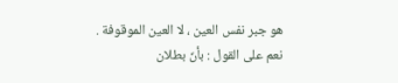هو جبر نفس العين ، لا العين الموقوفة . نعم على القول : بأنّ بطلان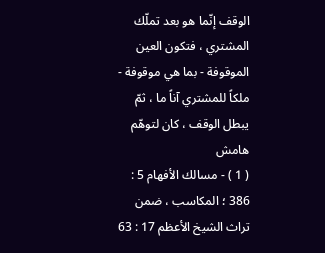الوقف إنّما هو بعد تملّك المشتري ، فتكون العين الموقوفة - بما هي موقوفة - ملكاً للمشتري آناً ما ، ثمّ يبطل الوقف ، كان لتوهّم
هامش
( 1 ) - مسالك الأفهام 5 : 386 ؛ المكاسب ، ضمن تراث الشيخ الأعظم 17 : 63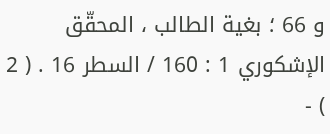و 66 ؛ بغية الطالب ، المحقّق الإشكوري 1 : 160 / السطر 16 . ( 2 ) -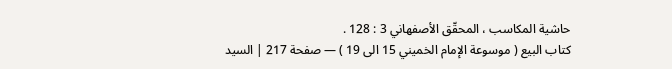حاشية المكاسب ، المحقّق الأصفهاني 3 : 128 .
كتاب البيع ( موسوعة الإمام الخميني 15 الى 19 ) — صفحة 217 | السيد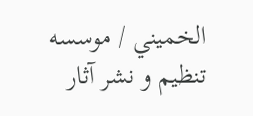الخميني / موسسه تنظيم و نشر آثار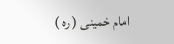امام خمينى ( ره )